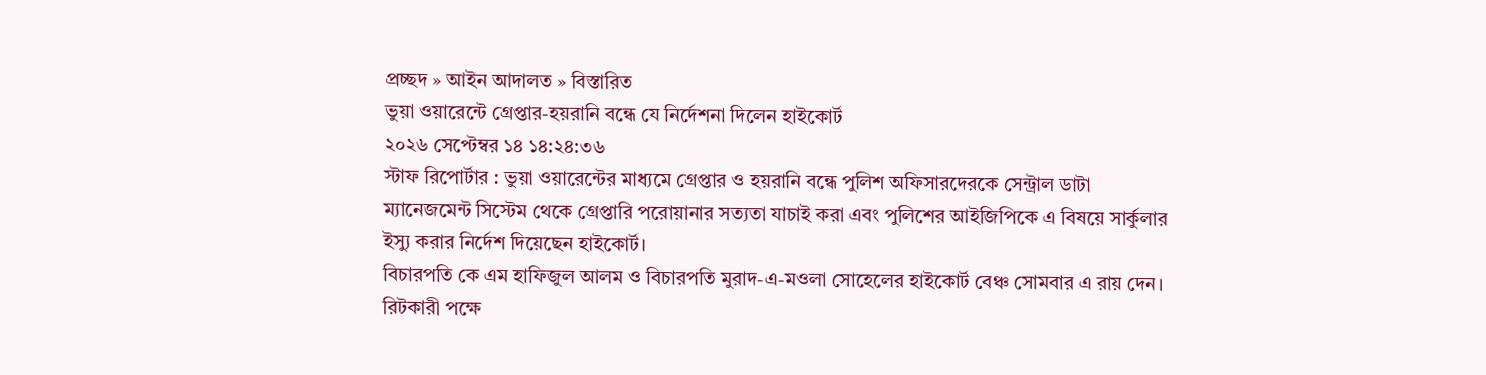প্রচ্ছদ » আইন আদালত » বিস্তারিত
ভুয়া ওয়ারেন্টে গ্রেপ্তার-হয়রানি বন্ধে যে নির্দেশনা দিলেন হাইকোর্ট
২০২৬ সেপ্টেম্বর ১৪ ১৪:২৪:৩৬
স্টাফ রিপোর্টার : ভুয়া ওয়ারেন্টের মাধ্যমে গ্রেপ্তার ও হয়রানি বন্ধে পুলিশ অফিসারদেরকে সেন্ট্রাল ডাটা ম্যানেজমেন্ট সিস্টেম থেকে গ্রেপ্তারি পরোয়ানার সত্যতা যাচাই করা এবং পুলিশের আইজিপিকে এ বিষয়ে সার্কুলার ইস্যু করার নির্দেশ দিয়েছেন হাইকোর্ট।
বিচারপতি কে এম হাফিজুল আলম ও বিচারপতি মুরাদ-এ-মওলা সোহেলের হাইকোর্ট বেঞ্চ সোমবার এ রায় দেন।
রিটকারী পক্ষে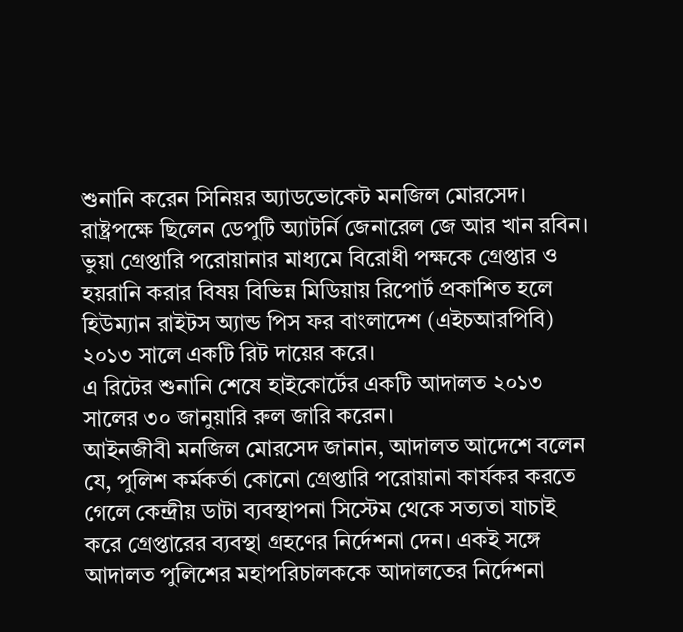শুনানি করেন সিনিয়র অ্যাডভোকেট মনজিল মোরসেদ। রাষ্ট্রপক্ষে ছিলেন ডেপুটি অ্যাটর্নি জেনারেল জে আর খান রবিন।
ভুয়া গ্রেপ্তারি পরোয়ানার মাধ্যমে বিরোধী পক্ষকে গ্রেপ্তার ও হয়রানি করার বিষয় বিভিন্ন মিডিয়ায় রিপোর্ট প্রকাশিত হলে হিউম্যান রাইটস অ্যান্ড পিস ফর বাংলাদেশ (এইচআরপিবি) ২০১৩ সালে একটি রিট দায়ের করে।
এ রিটের শুনানি শেষে হাইকোর্টের একটি আদালত ২০১৩ সালের ৩০ জানুয়ারি রুল জারি করেন।
আইনজীবী মনজিল মোরসেদ জানান, আদালত আদেশে বলেন যে, পুলিশ কর্মকর্তা কোনো গ্রেপ্তারি পরোয়ানা কার্যকর করতে গেলে কেন্দ্রীয় ডাটা ব্যবস্থাপনা সিস্টেম থেকে সত্যতা যাচাই করে গ্রেপ্তারের ব্যবস্থা গ্রহণের নির্দেশনা দেন। একই সঙ্গে আদালত পুলিশের মহাপরিচালককে আদালতের নির্দেশনা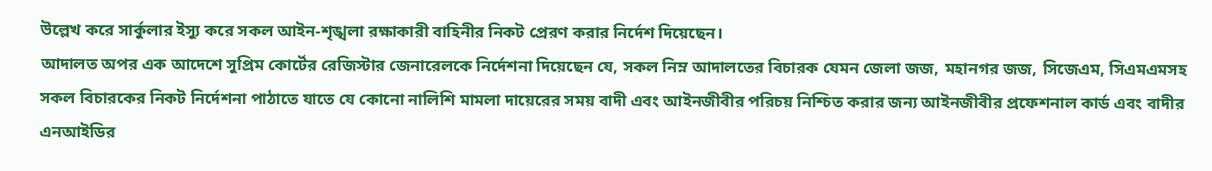উল্লেখ করে সার্কুলার ইস্যু করে সকল আইন-শৃঙ্খলা রক্ষাকারী বাহিনীর নিকট প্রেরণ করার নির্দেশ দিয়েছেন।
আদালত অপর এক আদেশে সুপ্রিম কোর্টের রেজিস্টার জেনারেলকে নির্দেশনা দিয়েছেন যে, সকল নিম্ন আদালতের বিচারক যেমন জেলা জজ, মহানগর জজ, সিজেএম, সিএমএমসহ সকল বিচারকের নিকট নির্দেশনা পাঠাতে যাতে যে কোনো নালিশি মামলা দায়েরের সময় বাদী এবং আইনজীবীর পরিচয় নিশ্চিত করার জন্য আইনজীবীর প্রফেশনাল কার্ড এবং বাদীর এনআইডির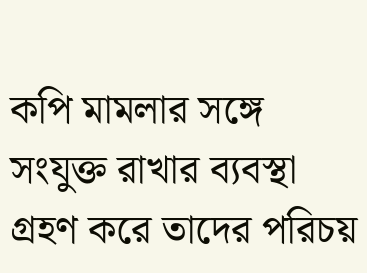কপি মামলার সঙ্গে সংযুক্ত রাখার ব্যবস্থা গ্রহণ করে তাদের পরিচয়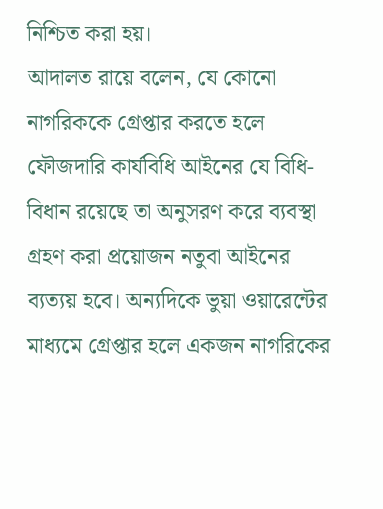নিশ্চিত করা হয়।
আদালত রায়ে বলেন, যে কোনো নাগরিককে গ্রেপ্তার করতে হলে ফৌজদারি কার্যবিধি আইনের যে বিধি-বিধান রয়েছে তা অনুসরণ করে ব্যবস্থা গ্রহণ করা প্রয়োজন নতুবা আইনের ব্যত্যয় হবে। অন্যদিকে ভুয়া ওয়ারেন্টের মাধ্যমে গ্রেপ্তার হলে একজন নাগরিকের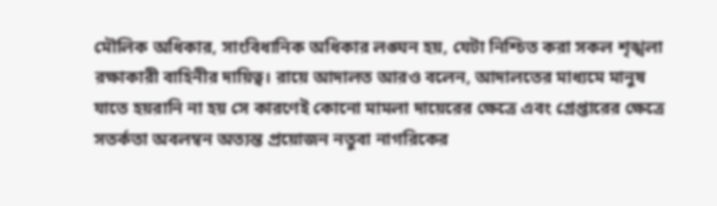মৌলিক অধিকার, সাংবিধানিক অধিকার লঙ্ঘন হয়, যেটা নিশ্চিত করা সকল শৃঙ্খলা রক্ষাকারী বাহিনীর দায়িত্ব। রায়ে আদালত আরও বলেন, আদালতের মাধ্যমে মানুষ যাতে হয়রানি না হয় সে কারণেই কোনো মামলা দায়েরের ক্ষেত্রে এবং গ্রেপ্তারের ক্ষেত্রে সতর্কতা অবলম্বন অত্যন্ত প্রয়োজন নতুবা নাগরিকের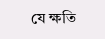যে ক্ষতি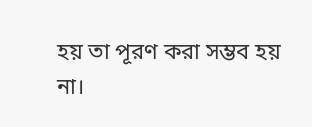হয় তা পূরণ করা সম্ভব হয় না।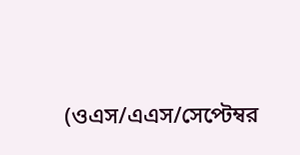(ওএস/এএস/সেপ্টেম্বর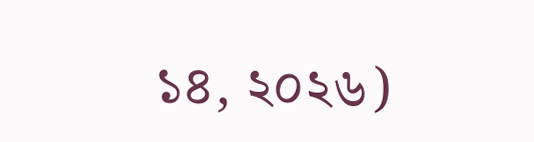১৪, ২০২৬)